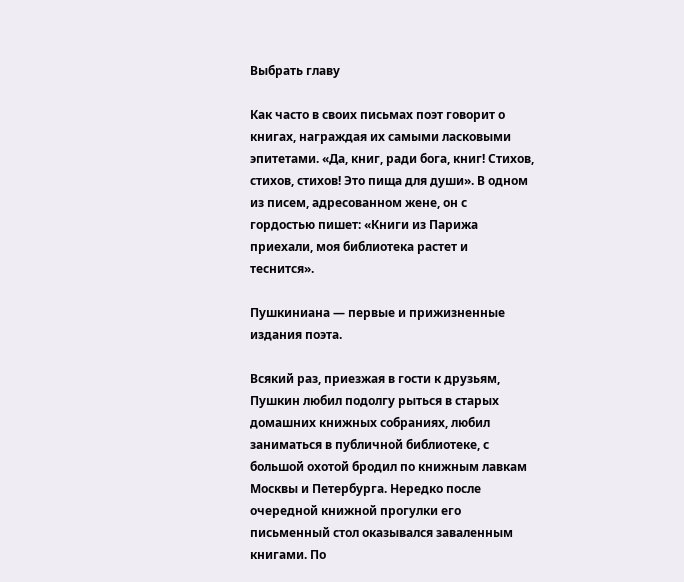Выбрать главу

Как часто в своих письмах поэт говорит о книгах, награждая их самыми ласковыми эпитетами. «Да, книг, ради бога, книг! Стихов, стихов, стихов! Это пища для души». В одном из писем, адресованном жене, он с гордостью пишет: «Книги из Парижа приехали, моя библиотека растет и теснится».

Пушкиниана — первые и прижизненные издания поэта.

Всякий раз, приезжая в гости к друзьям, Пушкин любил подолгу рыться в старых домашних книжных собраниях, любил заниматься в публичной библиотеке, с большой охотой бродил по книжным лавкам Москвы и Петербурга. Нередко после очередной книжной прогулки его письменный стол оказывался заваленным книгами. По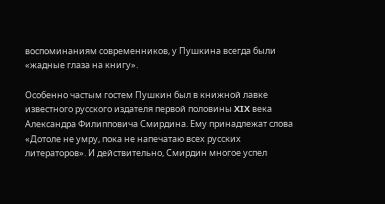воспоминаниям современников, у Пушкина всегда были «жадные глаза на книгу».

Особенно частым гостем Пушкин был в книжной лавке известного русского издателя первой половины XIX века Александра Филипповича Смирдина. Ему принадлежат слова «Дотоле не умру, пока не напечатаю всех русских литераторов». И действительно, Смирдин многое успел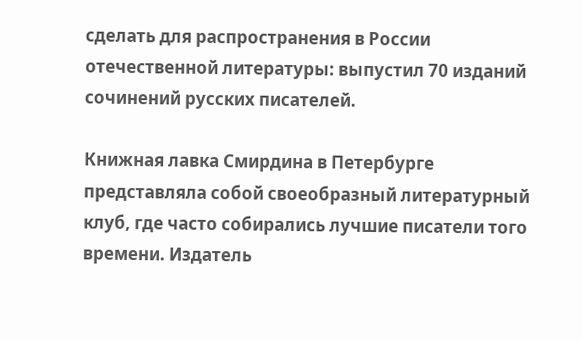сделать для распространения в России отечественной литературы: выпустил 70 изданий сочинений русских писателей.

Книжная лавка Смирдина в Петербурге представляла собой своеобразный литературный клуб, где часто собирались лучшие писатели того времени. Издатель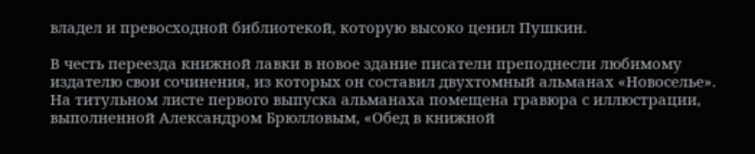владел и превосходной библиотекой, которую высоко ценил Пушкин.

В честь переезда книжной лавки в новое здание писатели преподнесли любимому издателю свои сочинения, из которых он составил двухтомный альманах «Новоселье». На титульном листе первого выпуска альманаха помещена гравюра с иллюстрации, выполненной Александром Брюлловым, «Обед в книжной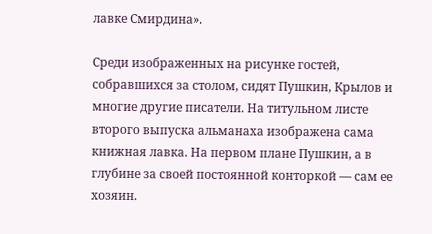лавке Смирдина».

Среди изображенных на рисунке гостей, собравшихся за столом, сидят Пушкин, Крылов и многие другие писатели. На титульном листе второго выпуска альманаха изображена сама книжная лавка. На первом плане Пушкин, а в глубине за своей постоянной конторкой — сам ее хозяин.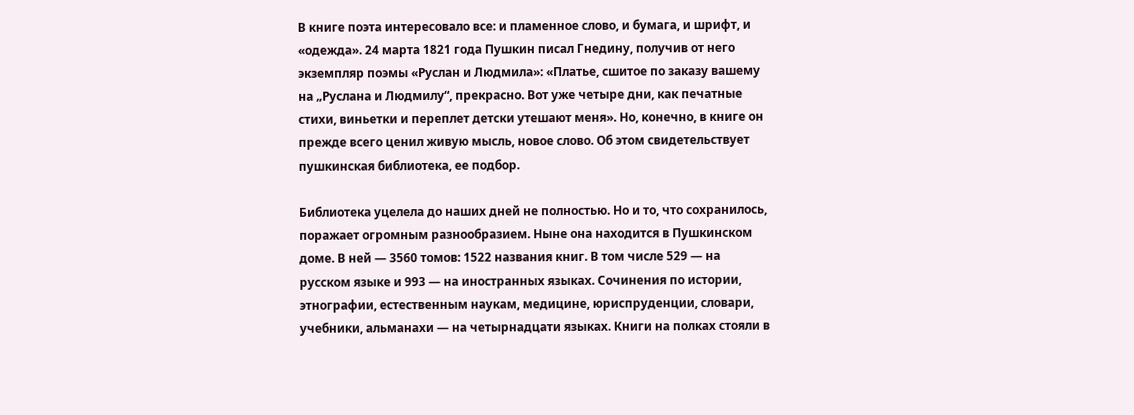В книге поэта интересовало все: и пламенное слово, и бумага, и шрифт, и «одежда». 24 марта 1821 года Пушкин писал Гнедину, получив от него экземпляр поэмы «Руслан и Людмила»: «Платье, сшитое по заказу вашему на „Руслана и Людмилу“, прекрасно. Вот уже четыре дни, как печатные стихи, виньетки и переплет детски утешают меня». Но, конечно, в книге он прежде всего ценил живую мысль, новое слово. Об этом свидетельствует пушкинская библиотека, ее подбор.

Библиотека уцелела до наших дней не полностью. Но и то, что сохранилось, поражает огромным разнообразием. Ныне она находится в Пушкинском доме. В ней — 3560 томов: 1522 названия книг. В том числе 529 — на русском языке и 993 — на иностранных языках. Сочинения по истории, этнографии, естественным наукам, медицине, юриспруденции, словари, учебники, альманахи — на четырнадцати языках. Книги на полках стояли в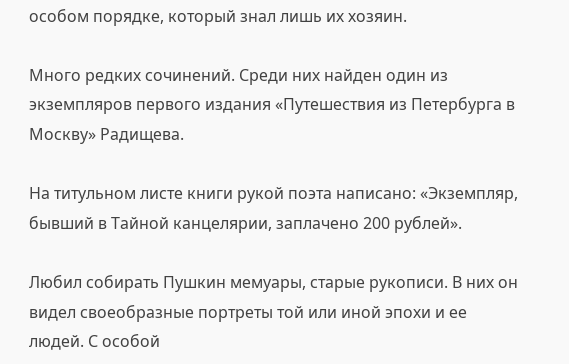особом порядке, который знал лишь их хозяин.

Много редких сочинений. Среди них найден один из экземпляров первого издания «Путешествия из Петербурга в Москву» Радищева.

На титульном листе книги рукой поэта написано: «Экземпляр, бывший в Тайной канцелярии, заплачено 200 рублей».

Любил собирать Пушкин мемуары, старые рукописи. В них он видел своеобразные портреты той или иной эпохи и ее людей. С особой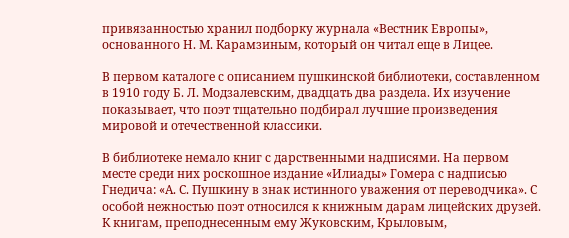привязанностью хранил подборку журнала «Вестник Европы», основанного Н. М. Карамзиным, который он читал еще в Лицее.

В первом каталоге с описанием пушкинской библиотеки, составленном в 1910 году Б. Л. Модзалевским, двадцать два раздела. Их изучение показывает, что поэт тщательно подбирал лучшие произведения мировой и отечественной классики.

В библиотеке немало книг с дарственными надписями. На первом месте среди них роскошное издание «Илиады» Гомера с надписью Гнедича: «А. С. Пушкину в знак истинного уважения от переводчика». С особой нежностью поэт относился к книжным дарам лицейских друзей. К книгам, преподнесенным ему Жуковским, Крыловым,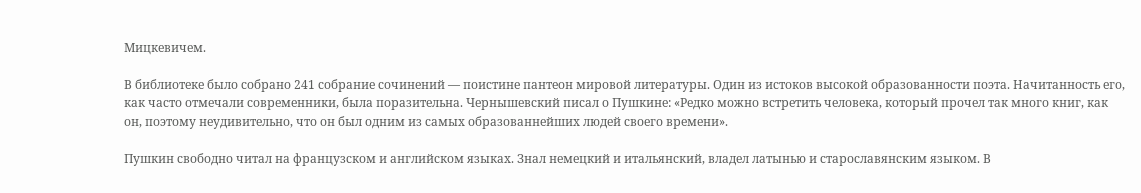Мицкевичем.

В библиотеке было собрано 241 собрание сочинений — поистине пантеон мировой литературы. Один из истоков высокой образованности поэта. Начитанность его, как часто отмечали современники, была поразительна. Чернышевский писал о Пушкине: «Редко можно встретить человека, который прочел так много книг, как он, поэтому неудивительно, что он был одним из самых образованнейших людей своего времени».

Пушкин свободно читал на французском и английском языках. Знал немецкий и итальянский, владел латынью и старославянским языком. В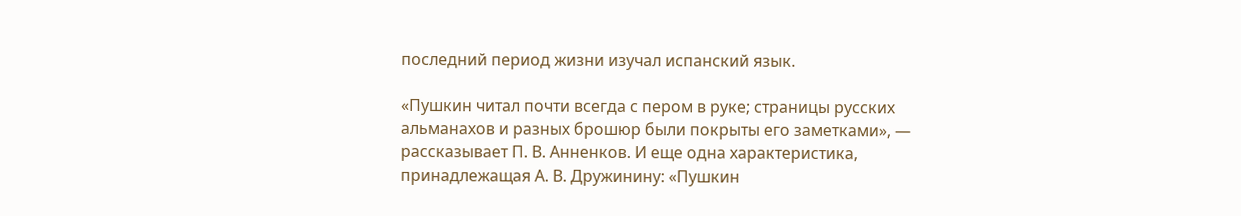последний период жизни изучал испанский язык.

«Пушкин читал почти всегда с пером в руке; страницы русских альманахов и разных брошюр были покрыты его заметками», — рассказывает П. В. Анненков. И еще одна характеристика, принадлежащая А. В. Дружинину: «Пушкин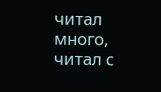читал много, читал с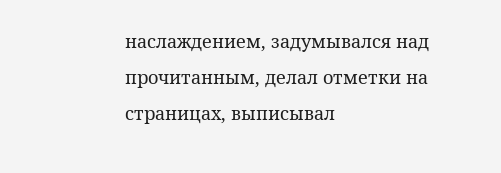наслаждением, задумывался над прочитанным, делал отметки на страницах, выписывал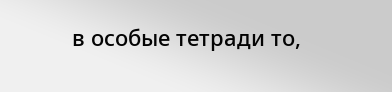в особые тетради то,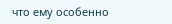что ему особенно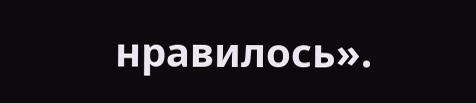нравилось».